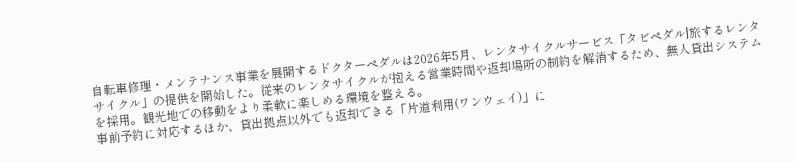自転車修理・メンテナンス事業を展開するドクターペダルは2026年5月、レンタサイクルサービス「タビペダル|旅するレンタサイクル」の提供を開始した。従来のレンタサイクルが抱える営業時間や返却場所の制約を解消するため、無人貸出システムを採用。観光地での移動をより柔軟に楽しめる環境を整える。
事前予約に対応するほか、貸出拠点以外でも返却できる「片道利用(ワンウェイ)」に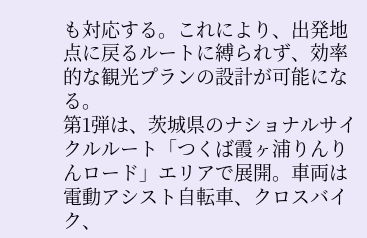も対応する。これにより、出発地点に戻るルートに縛られず、効率的な観光プランの設計が可能になる。
第1弾は、茨城県のナショナルサイクルルート「つくば霞ヶ浦りんりんロード」エリアで展開。車両は電動アシスト自転車、クロスバイク、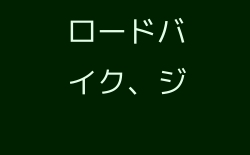ロードバイク、ジ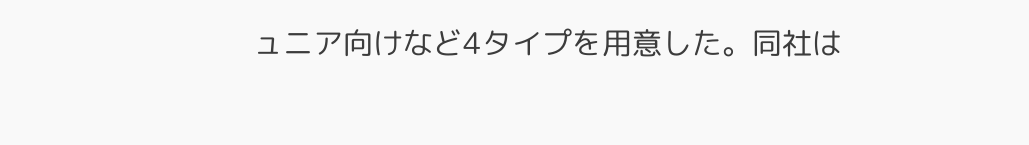ュニア向けなど4タイプを用意した。同社は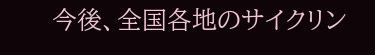今後、全国各地のサイクリン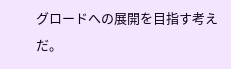グロードへの展開を目指す考えだ。